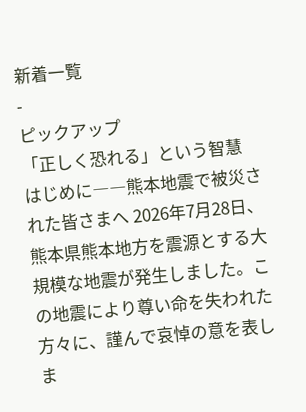新着一覧
-
ピックアップ
「正しく恐れる」という智慧
はじめに――熊本地震で被災された皆さまへ 2026年7月28日、熊本県熊本地方を震源とする大規模な地震が発生しました。この地震により尊い命を失われた方々に、謹んで哀悼の意を表しま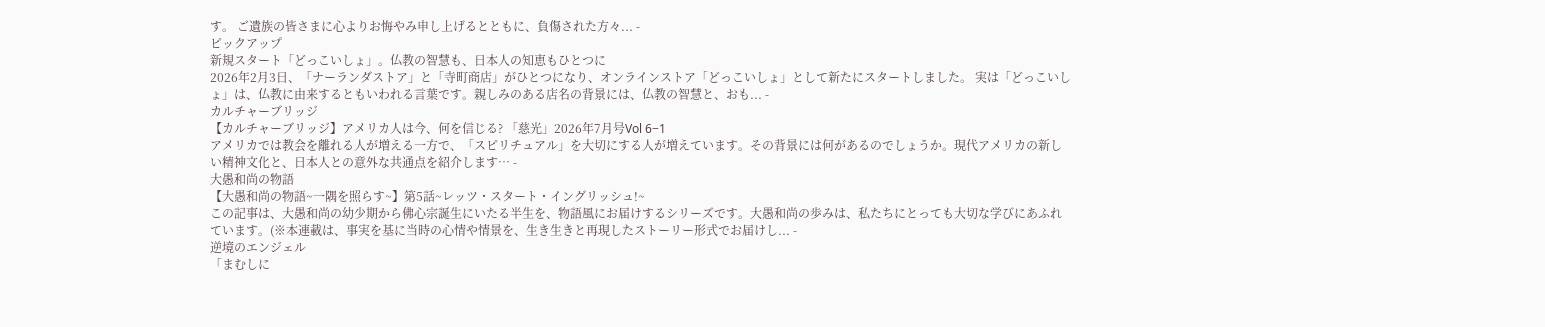す。 ご遺族の皆さまに心よりお悔やみ申し上げるとともに、負傷された方々... -
ピックアップ
新規スタート「どっこいしょ」。仏教の智慧も、日本人の知恵もひとつに
2026年2月3日、「ナーランダストア」と「寺町商店」がひとつになり、オンラインストア「どっこいしょ」として新たにスタートしました。 実は「どっこいしょ」は、仏教に由来するともいわれる言葉です。親しみのある店名の背景には、仏教の智慧と、おも... -
カルチャーブリッジ
【カルチャーブリッジ】アメリカ人は今、何を信じる? 「慈光」2026年7月号Vol 6−1
アメリカでは教会を離れる人が増える一方で、「スピリチュアル」を大切にする人が増えています。その背景には何があるのでしょうか。現代アメリカの新しい精神文化と、日本人との意外な共通点を紹介します… -
大愚和尚の物語
【大愚和尚の物語~一隅を照らす~】第5話~レッツ・スタート・イングリッシュ!~
この記事は、大愚和尚の幼少期から佛心宗誕生にいたる半生を、物語風にお届けするシリーズです。大愚和尚の歩みは、私たちにとっても大切な学びにあふれています。(※本連載は、事実を基に当時の心情や情景を、生き生きと再現したストーリー形式でお届けし... -
逆境のエンジェル
「まむしに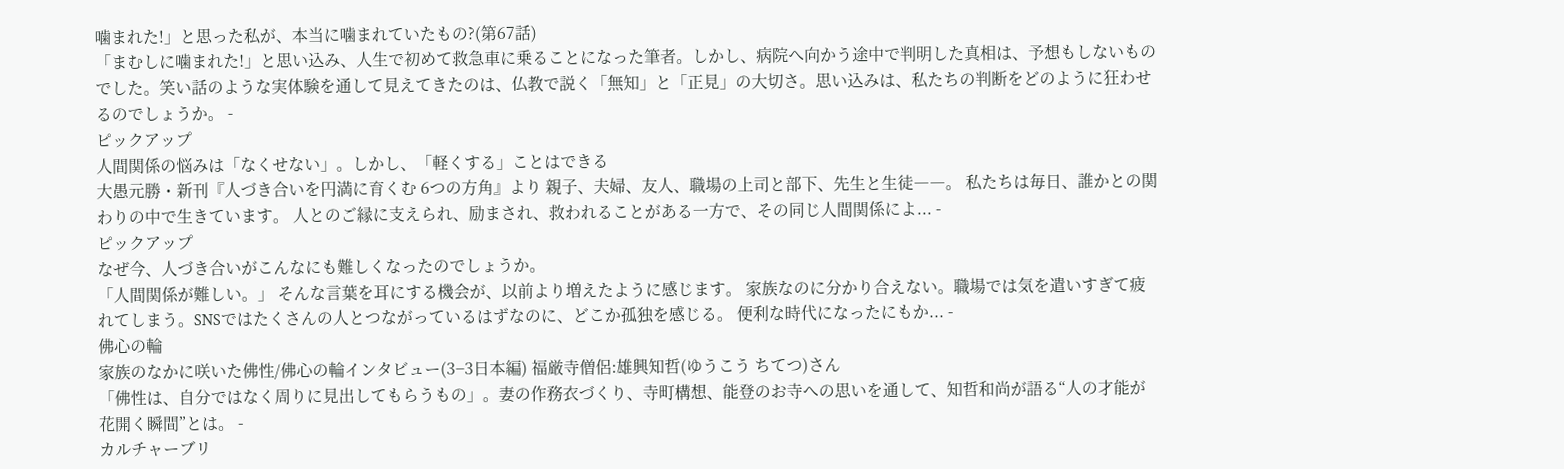噛まれた!」と思った私が、本当に噛まれていたもの?(第67話)
「まむしに噛まれた!」と思い込み、人生で初めて救急車に乗ることになった筆者。しかし、病院へ向かう途中で判明した真相は、予想もしないものでした。笑い話のような実体験を通して見えてきたのは、仏教で説く「無知」と「正見」の大切さ。思い込みは、私たちの判断をどのように狂わせるのでしょうか。 -
ピックアップ
人間関係の悩みは「なくせない」。しかし、「軽くする」ことはできる
大愚元勝・新刊『人づき合いを円満に育くむ 6つの方角』より 親子、夫婦、友人、職場の上司と部下、先生と生徒――。 私たちは毎日、誰かとの関わりの中で生きています。 人とのご縁に支えられ、励まされ、救われることがある一方で、その同じ人間関係によ... -
ピックアップ
なぜ今、人づき合いがこんなにも難しくなったのでしょうか。
「人間関係が難しい。」 そんな言葉を耳にする機会が、以前より増えたように感じます。 家族なのに分かり合えない。職場では気を遣いすぎて疲れてしまう。SNSではたくさんの人とつながっているはずなのに、どこか孤独を感じる。 便利な時代になったにもか... -
佛心の輪
家族のなかに咲いた佛性/佛心の輪インタビュー(3−3日本編) 福厳寺僧侶:雄興知哲(ゆうこう ちてつ)さん
「佛性は、自分ではなく周りに見出してもらうもの」。妻の作務衣づくり、寺町構想、能登のお寺への思いを通して、知哲和尚が語る“人の才能が花開く瞬間”とは。 -
カルチャーブリ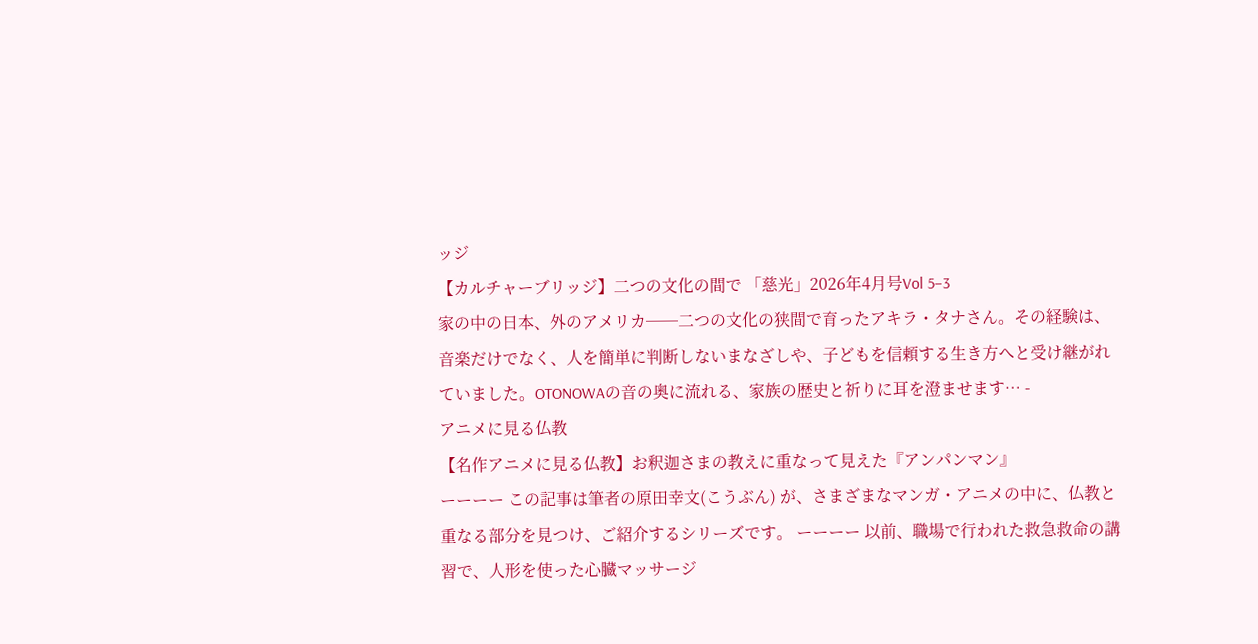ッジ
【カルチャーブリッジ】二つの文化の間で 「慈光」2026年4月号Vol 5−3
家の中の日本、外のアメリカ──二つの文化の狭間で育ったアキラ・タナさん。その経験は、音楽だけでなく、人を簡単に判断しないまなざしや、子どもを信頼する生き方へと受け継がれていました。OTONOWAの音の奥に流れる、家族の歴史と祈りに耳を澄ませます… -
アニメに見る仏教
【名作アニメに見る仏教】お釈迦さまの教えに重なって見えた『アンパンマン』
ーーーー この記事は筆者の原田幸文(こうぶん) が、さまざまなマンガ・アニメの中に、仏教と重なる部分を見つけ、ご紹介するシリーズです。 ーーーー 以前、職場で行われた救急救命の講習で、人形を使った心臓マッサージ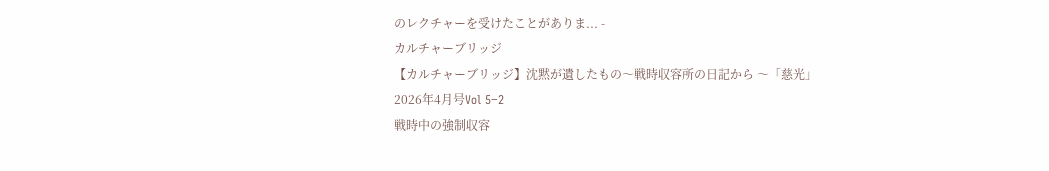のレクチャーを受けたことがありま... -
カルチャーブリッジ
【カルチャーブリッジ】沈黙が遺したもの〜戦時収容所の日記から 〜「慈光」2026年4月号Vol 5−2
戦時中の強制収容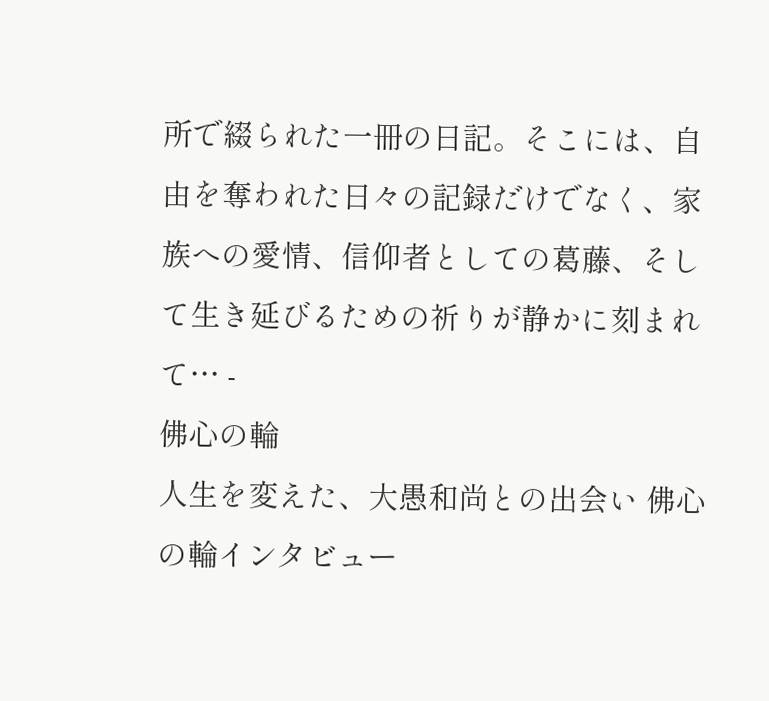所で綴られた一冊の日記。そこには、自由を奪われた日々の記録だけでなく、家族への愛情、信仰者としての葛藤、そして生き延びるための祈りが静かに刻まれて… -
佛心の輪
人生を変えた、大愚和尚との出会い 佛心の輪インタビュー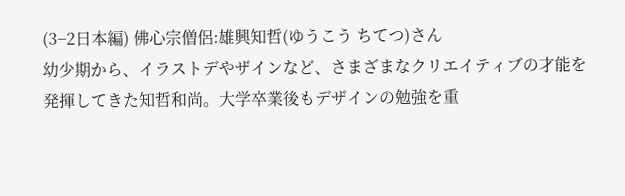(3−2日本編) 佛心宗僧侶:雄興知哲(ゆうこう ちてつ)さん
幼少期から、イラストデやザインなど、さまざまなクリエイティブの才能を発揮してきた知哲和尚。大学卒業後もデザインの勉強を重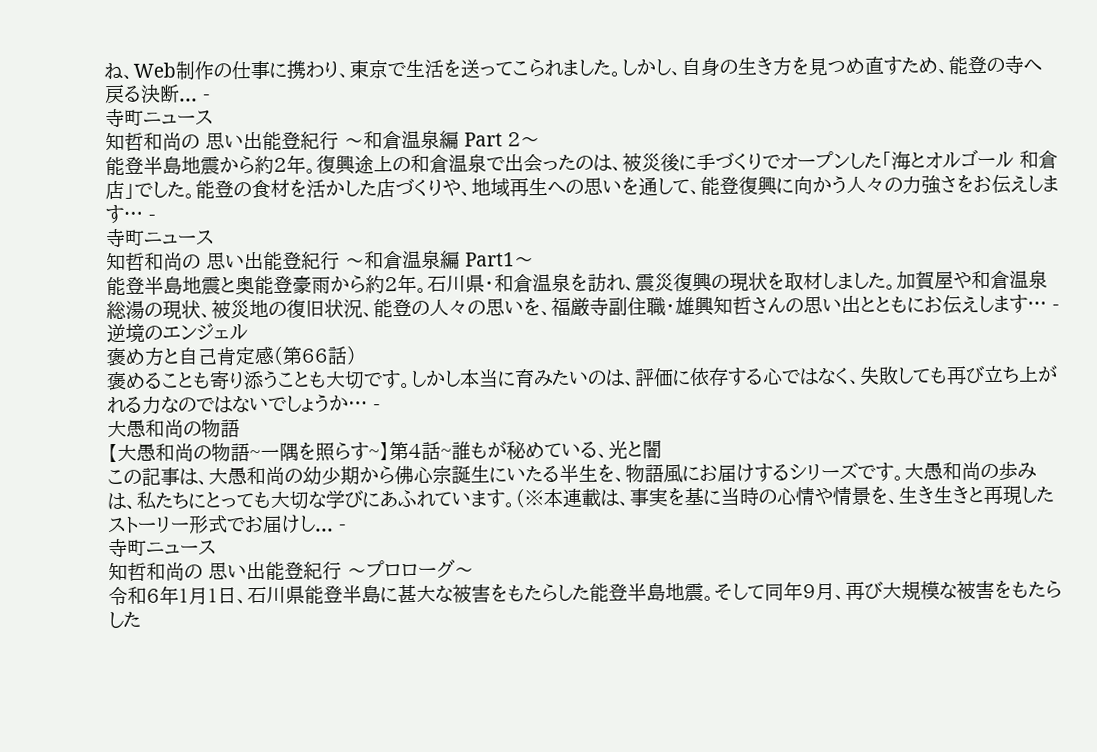ね、Web制作の仕事に携わり、東京で生活を送ってこられました。しかし、自身の生き方を見つめ直すため、能登の寺へ戻る決断... -
寺町ニュース
知哲和尚の 思い出能登紀行 〜和倉温泉編 Part 2〜
能登半島地震から約2年。復興途上の和倉温泉で出会ったのは、被災後に手づくりでオープンした「海とオルゴール 和倉店」でした。能登の食材を活かした店づくりや、地域再生への思いを通して、能登復興に向かう人々の力強さをお伝えします… -
寺町ニュース
知哲和尚の 思い出能登紀行 〜和倉温泉編 Part1〜
能登半島地震と奥能登豪雨から約2年。石川県・和倉温泉を訪れ、震災復興の現状を取材しました。加賀屋や和倉温泉総湯の現状、被災地の復旧状況、能登の人々の思いを、福厳寺副住職・雄興知哲さんの思い出とともにお伝えします… -
逆境のエンジェル
褒め方と自己肯定感(第66話)
褒めることも寄り添うことも大切です。しかし本当に育みたいのは、評価に依存する心ではなく、失敗しても再び立ち上がれる力なのではないでしょうか… -
大愚和尚の物語
【大愚和尚の物語~一隅を照らす~】第4話~誰もが秘めている、光と闇
この記事は、大愚和尚の幼少期から佛心宗誕生にいたる半生を、物語風にお届けするシリーズです。大愚和尚の歩みは、私たちにとっても大切な学びにあふれています。(※本連載は、事実を基に当時の心情や情景を、生き生きと再現したストーリー形式でお届けし... -
寺町ニュース
知哲和尚の 思い出能登紀行 〜プロローグ〜
令和6年1月1日、石川県能登半島に甚大な被害をもたらした能登半島地震。そして同年9月、再び大規模な被害をもたらした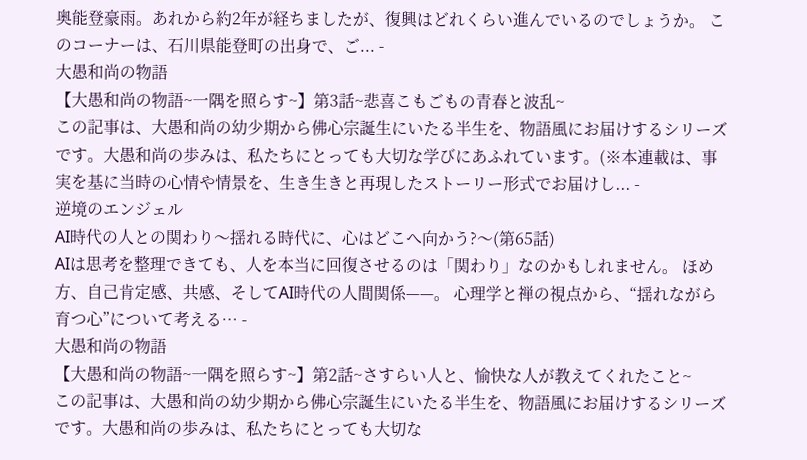奥能登豪雨。あれから約2年が経ちましたが、復興はどれくらい進んでいるのでしょうか。 このコーナーは、石川県能登町の出身で、ご... -
大愚和尚の物語
【大愚和尚の物語~一隅を照らす~】第3話~悲喜こもごもの青春と波乱~
この記事は、大愚和尚の幼少期から佛心宗誕生にいたる半生を、物語風にお届けするシリーズです。大愚和尚の歩みは、私たちにとっても大切な学びにあふれています。(※本連載は、事実を基に当時の心情や情景を、生き生きと再現したストーリー形式でお届けし... -
逆境のエンジェル
AI時代の人との関わり〜揺れる時代に、心はどこへ向かう?〜(第65話)
AIは思考を整理できても、人を本当に回復させるのは「関わり」なのかもしれません。 ほめ方、自己肯定感、共感、そしてAI時代の人間関係——。 心理学と禅の視点から、“揺れながら育つ心”について考える… -
大愚和尚の物語
【大愚和尚の物語~一隅を照らす~】第2話~さすらい人と、愉快な人が教えてくれたこと~
この記事は、大愚和尚の幼少期から佛心宗誕生にいたる半生を、物語風にお届けするシリーズです。大愚和尚の歩みは、私たちにとっても大切な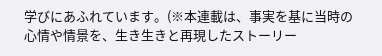学びにあふれています。(※本連載は、事実を基に当時の心情や情景を、生き生きと再現したストーリー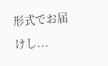形式でお届けし...